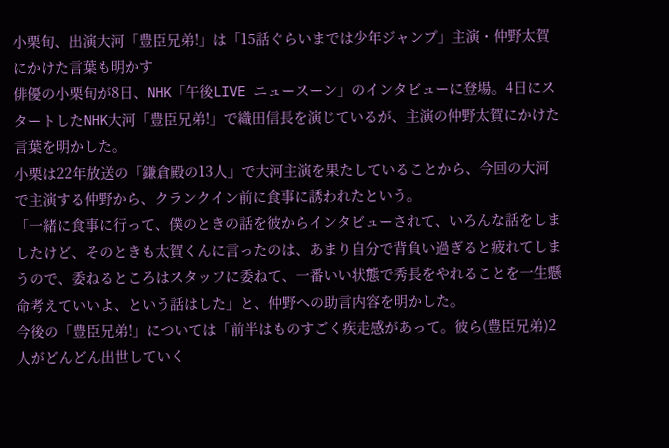小栗旬、出演大河「豊臣兄弟!」は「15話ぐらいまでは少年ジャンプ」主演・仲野太賀にかけた言葉も明かす
俳優の小栗旬が8日、NHK「午後LIVE ニュースーン」のインタビューに登場。4日にスタートしたNHK大河「豊臣兄弟!」で織田信長を演じているが、主演の仲野太賀にかけた言葉を明かした。
小栗は22年放送の「鎌倉殿の13人」で大河主演を果たしていることから、今回の大河で主演する仲野から、クランクイン前に食事に誘われたという。
「一緒に食事に行って、僕のときの話を彼からインタビューされて、いろんな話をしましたけど、そのときも太賀くんに言ったのは、あまり自分で背負い過ぎると疲れてしまうので、委ねるところはスタッフに委ねて、一番いい状態で秀長をやれることを一生懸命考えていいよ、という話はした」と、仲野への助言内容を明かした。
今後の「豊臣兄弟!」については「前半はものすごく疾走感があって。彼ら(豊臣兄弟)2人がどんどん出世していく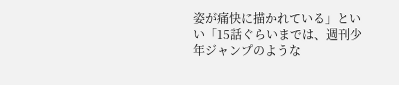姿が痛快に描かれている」といい「15話ぐらいまでは、週刊少年ジャンプのような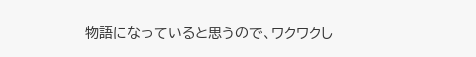物語になっていると思うので、ワクワクし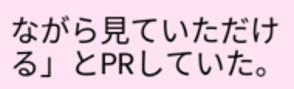ながら見ていただける」とPRしていた。